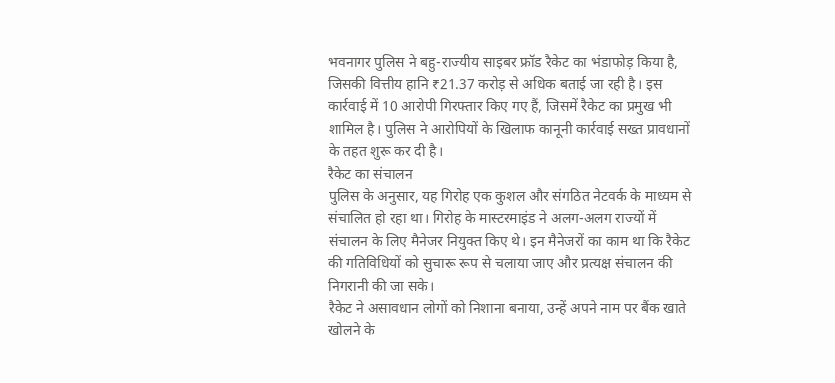भवनागर पुलिस ने बहु-राज्यीय साइबर फ्रॉड रैकेट का भंडाफोड़ किया है, जिसकी वित्तीय हानि ₹21.37 करोड़ से अधिक बताई जा रही है। इस कार्रवाई में 10 आरोपी गिरफ्तार किए गए हैं, जिसमें रैकेट का प्रमुख भी शामिल है। पुलिस ने आरोपियों के खिलाफ कानूनी कार्रवाई सख्त प्रावधानों के तहत शुरू कर दी है।
रैकेट का संचालन
पुलिस के अनुसार, यह गिरोह एक कुशल और संगठित नेटवर्क के माध्यम से संचालित हो रहा था। गिरोह के मास्टरमाइंड ने अलग-अलग राज्यों में संचालन के लिए मैनेजर नियुक्त किए थे। इन मैनेजरों का काम था कि रैकेट की गतिविधियों को सुचारू रूप से चलाया जाए और प्रत्यक्ष संचालन की निगरानी की जा सके।
रैकेट ने असावधान लोगों को निशाना बनाया, उन्हें अपने नाम पर बैंक खाते खोलने के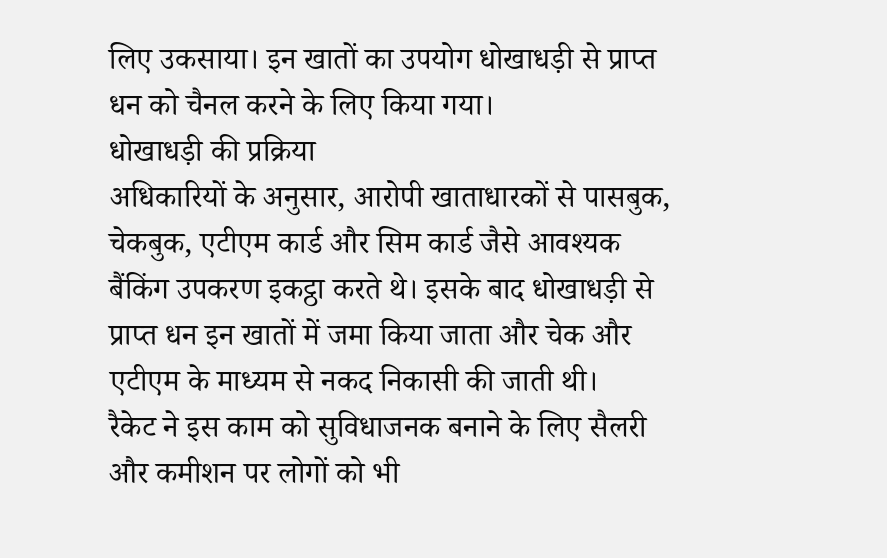लिए उकसाया। इन खातों का उपयोग धोखाधड़ी से प्राप्त धन को चैनल करने के लिए किया गया।
धोखाधड़ी की प्रक्रिया
अधिकारियों के अनुसार, आरोपी खाताधारकों से पासबुक, चेकबुक, एटीएम कार्ड और सिम कार्ड जैसे आवश्यक बैंकिंग उपकरण इकट्ठा करते थे। इसके बाद धोखाधड़ी से प्राप्त धन इन खातों में जमा किया जाता और चेक और एटीएम के माध्यम से नकद निकासी की जाती थी।
रैकेट ने इस काम को सुविधाजनक बनाने के लिए सैलरी और कमीशन पर लोगों को भी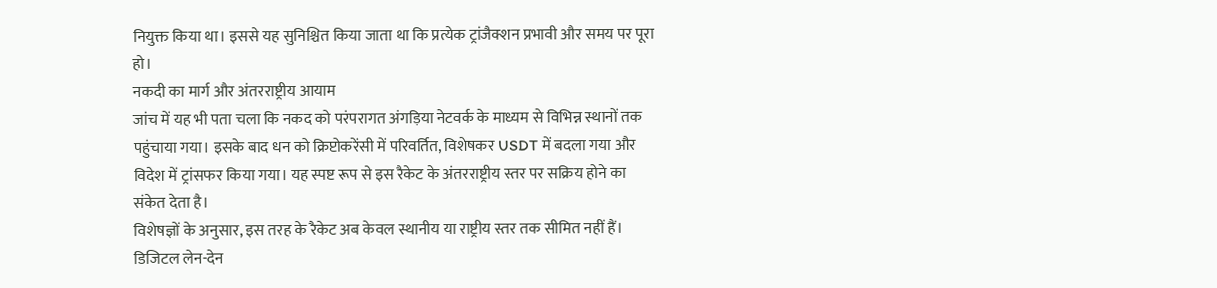नियुक्त किया था। इससे यह सुनिश्चित किया जाता था कि प्रत्येक ट्रांजैक्शन प्रभावी और समय पर पूरा हो।
नकदी का मार्ग और अंतरराष्ट्रीय आयाम
जांच में यह भी पता चला कि नकद को परंपरागत अंगड़िया नेटवर्क के माध्यम से विभिन्न स्थानों तक पहुंचाया गया। इसके बाद धन को क्रिप्टोकरेंसी में परिवर्तित, विशेषकर USDT में बदला गया और विदेश में ट्रांसफर किया गया। यह स्पष्ट रूप से इस रैकेट के अंतरराष्ट्रीय स्तर पर सक्रिय होने का संकेत देता है।
विशेषज्ञों के अनुसार, इस तरह के रैकेट अब केवल स्थानीय या राष्ट्रीय स्तर तक सीमित नहीं हैं। डिजिटल लेन-देन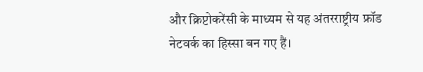और क्रिप्टोकरेंसी के माध्यम से यह अंतरराष्ट्रीय फ्रॉड नेटवर्क का हिस्सा बन गए हैं।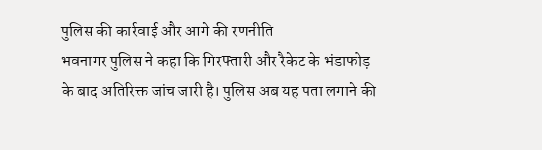पुलिस की कार्रवाई और आगे की रणनीति
भवनागर पुलिस ने कहा कि गिरफ्तारी और रैकेट के भंडाफोड़ के बाद अतिरिक्त जांच जारी है। पुलिस अब यह पता लगाने की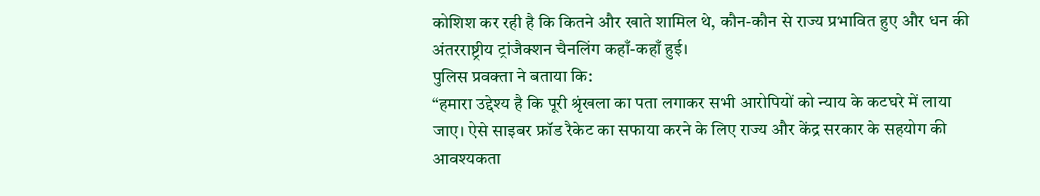कोशिश कर रही है कि कितने और खाते शामिल थे, कौन-कौन से राज्य प्रभावित हुए और धन की अंतरराष्ट्रीय ट्रांजैक्शन चैनलिंग कहाँ-कहाँ हुई।
पुलिस प्रवक्ता ने बताया कि:
“हमारा उद्देश्य है कि पूरी श्रृंखला का पता लगाकर सभी आरोपियों को न्याय के कटघरे में लाया जाए। ऐसे साइबर फ्रॉड रैकेट का सफाया करने के लिए राज्य और केंद्र सरकार के सहयोग की आवश्यकता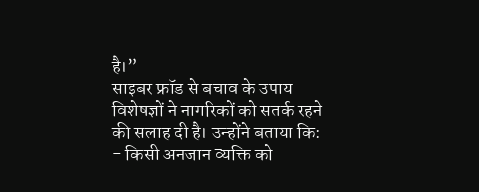है।”
साइबर फ्रॉड से बचाव के उपाय
विशेषज्ञों ने नागरिकों को सतर्क रहने की सलाह दी है। उन्होंने बताया कि:
- किसी अनजान व्यक्ति को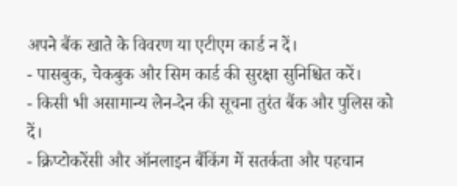अपने बैंक खाते के विवरण या एटीएम कार्ड न दें।
- पासबुक, चेकबुक और सिम कार्ड की सुरक्षा सुनिश्चित करें।
- किसी भी असामान्य लेन-देन की सूचना तुरंत बैंक और पुलिस को दें।
- क्रिप्टोकरेंसी और ऑनलाइन बैंकिंग में सतर्कता और पहचान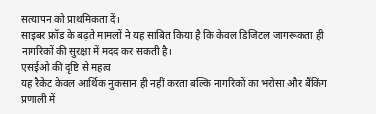सत्यापन को प्राथमिकता दें।
साइबर फ्रॉड के बढ़ते मामलों ने यह साबित किया है कि केवल डिजिटल जागरूकता ही नागरिकों की सुरक्षा में मदद कर सकती है।
एसईओ की दृष्टि से महत्व
यह रैकेट केवल आर्थिक नुकसान ही नहीं करता बल्कि नागरिकों का भरोसा और बैंकिंग प्रणाली में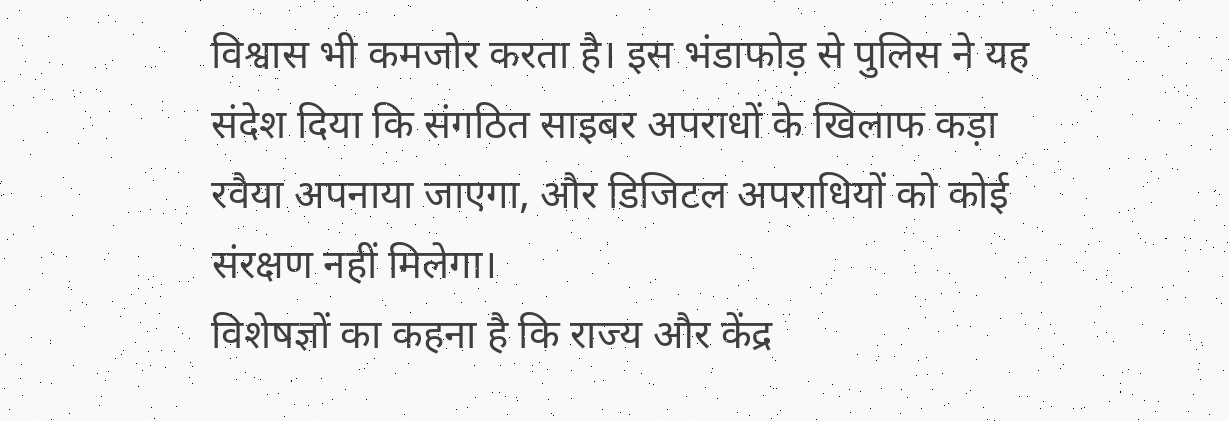विश्वास भी कमजोर करता है। इस भंडाफोड़ से पुलिस ने यह संदेश दिया कि संगठित साइबर अपराधों के खिलाफ कड़ा रवैया अपनाया जाएगा, और डिजिटल अपराधियों को कोई संरक्षण नहीं मिलेगा।
विशेषज्ञों का कहना है कि राज्य और केंद्र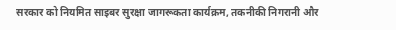सरकार को नियमित साइबर सुरक्षा जागरूकता कार्यक्रम, तकनीकी निगरानी और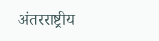अंतरराष्ट्रीय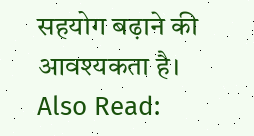सहयोग बढ़ाने की आवश्यकता है।
Also Read: